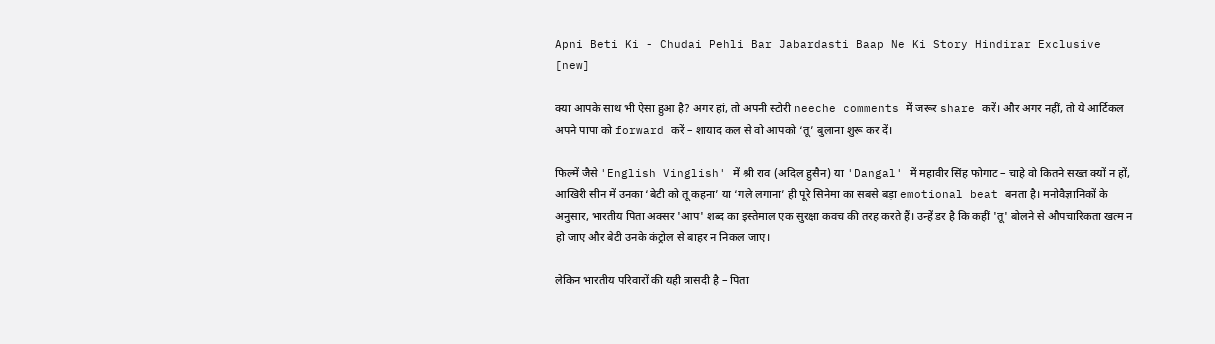Apni Beti Ki - Chudai Pehli Bar Jabardasti Baap Ne Ki Story Hindirar Exclusive [new]

क्या आपके साथ भी ऐसा हुआ है? अगर हां, तो अपनी स्टोरी neeche comments में जरूर share करें। और अगर नहीं, तो ये आर्टिकल अपने पापा को forward करें – शायाद कल से वो आपको ‘तू’ बुलाना शुरू कर दें।

फिल्में जैसे 'English Vinglish' में श्री राव (अदिल हुसैन) या 'Dangal' में महावीर सिंह फोगाट – चाहे वो कितने सख्त क्यों न हों, आखिरी सीन में उनका ‘बेटी को तू कहना’ या ‘गले लगाना’ ही पूरे सिनेमा का सबसे बड़ा emotional beat बनता है। मनोवैज्ञानिकों के अनुसार, भारतीय पिता अक्सर 'आप' शब्द का इस्तेमाल एक सुरक्षा कवच की तरह करते हैं। उन्हें डर है कि कहीं 'तू' बोलने से औपचारिकता खत्म न हो जाए और बेटी उनके कंट्रोल से बाहर न निकल जाए।

लेकिन भारतीय परिवारों की यही त्रासदी है – पिता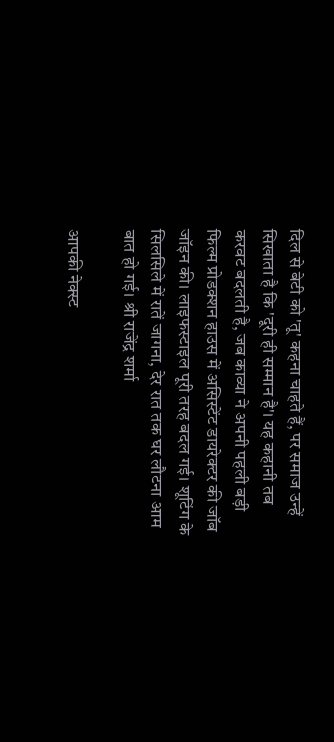दिल से बेटी को 'तू' कहना चाहते हैं, पर समाज उन्हें सिखाता है कि 'दूरी ही सम्मान है'। यह कहानी तब करवट बदलती है, जब काव्या ने अपनी पहली बड़ी फिल्म प्रोडक्शन हाउस में असिस्टेंट डायरेक्टर की जॉब जॉइन की। लाइफस्टाइल पूरी तरह बदल गई। शूटिंग के सिलसिले में रातें जागना, देर रात तक घर लौटना आम बात हो गई। श्री राजेंद्र शर्मा

आपकी नेक्स्ट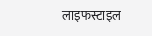लाइफस्टाइल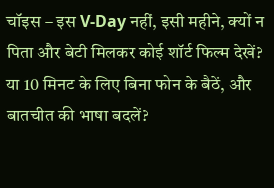चॉइस – इस V-Day नहीं, इसी महीने, क्यों न पिता और बेटी मिलकर कोई शॉर्ट फिल्म देखें? या 10 मिनट के लिए बिना फोन के बैठें, और बातचीत की भाषा बदलें?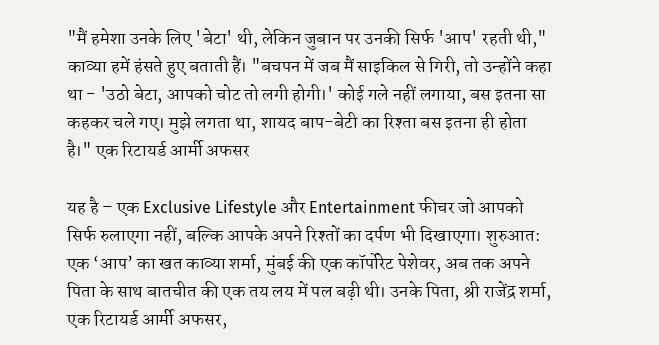"मैं हमेशा उनके लिए 'बेटा' थी, लेकिन जुबान पर उनकी सिर्फ 'आप' रहती थी," काव्या हमें हंसते हुए बताती हैं। "बचपन में जब मैं साइकिल से गिरी, तो उन्होंने कहा था - 'उठो बेटा, आपको चोट तो लगी होगी।' कोई गले नहीं लगाया, बस इतना सा कहकर चले गए। मुझे लगता था, शायद बाप-बेटी का रिश्ता बस इतना ही होता है।" एक रिटायर्ड आर्मी अफसर

यह है – एक Exclusive Lifestyle और Entertainment फीचर जो आपको सिर्फ रुलाएगा नहीं, बल्कि आपके अपने रिश्तों का दर्पण भी दिखाएगा। शुरुआत: एक ‘आप’ का खत काव्या शर्मा, मुंबई की एक कॉर्पोरेट पेशेवर, अब तक अपने पिता के साथ बातचीत की एक तय लय में पल बढ़ी थी। उनके पिता, श्री राजेंद्र शर्मा, एक रिटायर्ड आर्मी अफसर,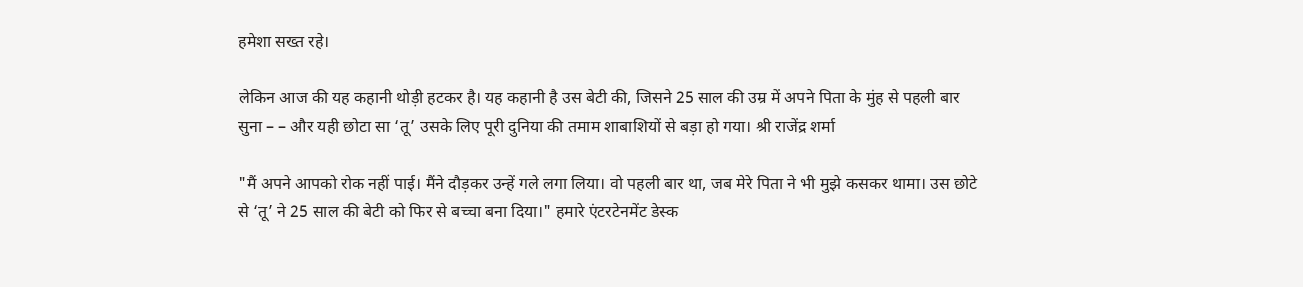हमेशा सख्त रहे।

लेकिन आज की यह कहानी थोड़ी हटकर है। यह कहानी है उस बेटी की, जिसने 25 साल की उम्र में अपने पिता के मुंह से पहली बार सुना – – और यही छोटा सा ‘तू’ उसके लिए पूरी दुनिया की तमाम शाबाशियों से बड़ा हो गया। श्री राजेंद्र शर्मा

"मैं अपने आपको रोक नहीं पाई। मैंने दौड़कर उन्हें गले लगा लिया। वो पहली बार था, जब मेरे पिता ने भी मुझे कसकर थामा। उस छोटे से ‘तू’ ने 25 साल की बेटी को फिर से बच्चा बना दिया।" हमारे एंटरटेनमेंट डेस्क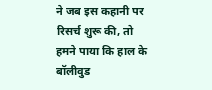ने जब इस कहानी पर रिसर्च शुरू की, तो हमने पाया कि हाल के बॉलीवुड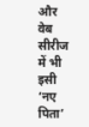और वेब सीरीज में भी इसी ‘नए पिता’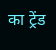का ट्रेंड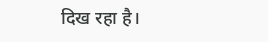दिख रहा है।